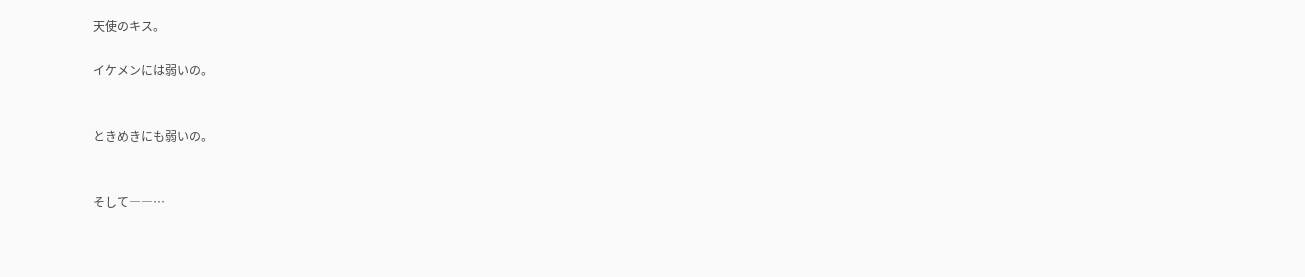天使のキス。

イケメンには弱いの。


ときめきにも弱いの。


そして――…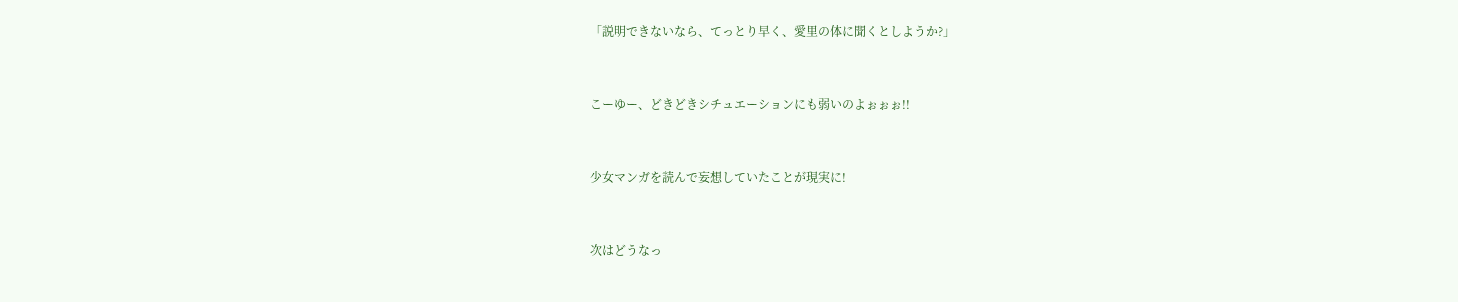「説明できないなら、てっとり早く、愛里の体に聞くとしようか?」


こーゆー、どきどきシチュエーションにも弱いのよぉぉぉ!!


少女マンガを読んで妄想していたことが現実に!


次はどうなっ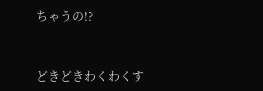ちゃうの!?


どきどきわくわくす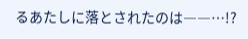るあたしに落とされたのは――…!?